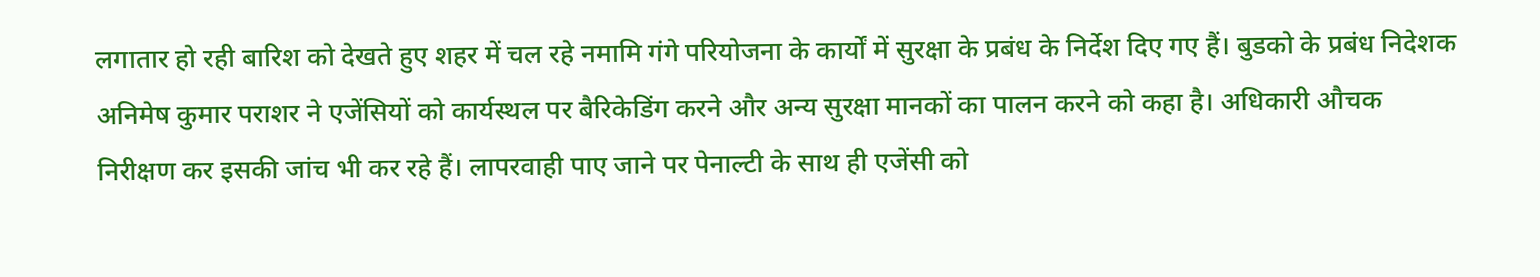लगातार हो रही बारिश को देखते हुए शहर में चल रहे नमामि गंगे परियोजना के कार्यों में सुरक्षा के प्रबंध के निर्देश दिए गए हैं। बुडको के प्रबंध निदेशक अनिमेष कुमार पराशर ने एजेंसियों को कार्यस्थल पर बैरिकेडिंग करने और अन्य सुरक्षा मानकों का पालन करने को कहा है। अधिकारी औचक निरीक्षण कर इसकी जांच भी कर रहे हैं। लापरवाही पाए जाने पर पेनाल्टी के साथ ही एजेंसी को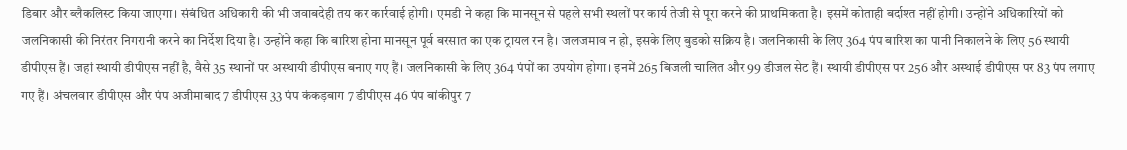डिबार और ब्लैकलिस्ट किया जाएगा। संबंधित अधिकारी की भी जवाबदेही तय कर कार्रवाई होगी। एमडी ने कहा कि मानसून से पहले सभी स्थलों पर कार्य तेजी से पूरा करने की प्राथमिकता है। इसमें कोताही बर्दाश्त नहीं होगी। उन्होंने अधिकारियों को जलनिकासी की निरंतर निगरानी करने का निर्देश दिया है। उन्होंने कहा कि बारिश होना मानसून पूर्व बरसात का एक ट्रायल रन है। जलजमाव न हो, इसके लिए बुडको सक्रिय है। जलनिकासी के लिए 364 पंप बारिश का पानी निकालने के लिए 56 स्थायी डीपीएस हैं। जहां स्थायी डीपीएस नहीं है, वैसे 35 स्थानों पर अस्थायी डीपीएस बनाए गए हैं। जलनिकासी के लिए 364 पंपों का उपयोग होगा। इनमें 265 बिजली चालित और 99 डीजल सेट हैं। स्थायी डीपीएस पर 256 और अस्थाई डीपीएस पर 83 पंप लगाए गए हैं। अंचलवार डीपीएस और पंप अजीमाबाद 7 डीपीएस 33 पंप कंकड़बाग 7 डीपीएस 46 पंप बांकीपुर 7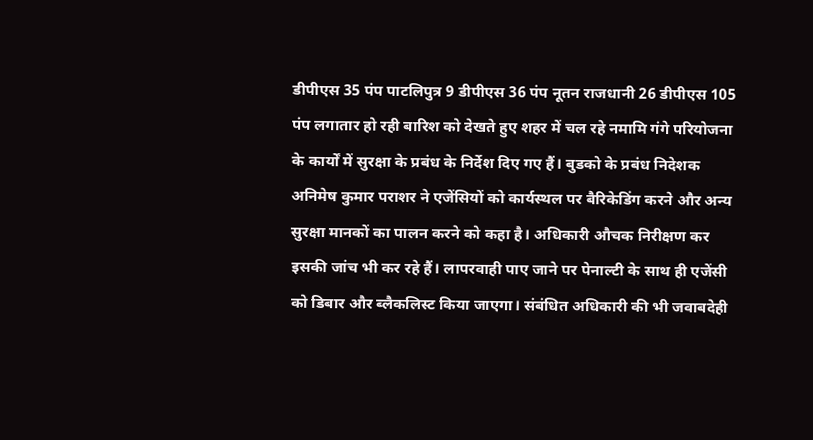डीपीएस 35 पंप पाटलिपुत्र 9 डीपीएस 36 पंप नूतन राजधानी 26 डीपीएस 105 पंप लगातार हो रही बारिश को देखते हुए शहर में चल रहे नमामि गंगे परियोजना के कार्यों में सुरक्षा के प्रबंध के निर्देश दिए गए हैं। बुडको के प्रबंध निदेशक अनिमेष कुमार पराशर ने एजेंसियों को कार्यस्थल पर बैरिकेडिंग करने और अन्य सुरक्षा मानकों का पालन करने को कहा है। अधिकारी औचक निरीक्षण कर इसकी जांच भी कर रहे हैं। लापरवाही पाए जाने पर पेनाल्टी के साथ ही एजेंसी को डिबार और ब्लैकलिस्ट किया जाएगा। संबंधित अधिकारी की भी जवाबदेही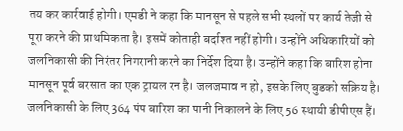तय कर कार्रवाई होगी। एमडी ने कहा कि मानसून से पहले सभी स्थलों पर कार्य तेजी से पूरा करने की प्राथमिकता है। इसमें कोताही बर्दाश्त नहीं होगी। उन्होंने अधिकारियों को जलनिकासी की निरंतर निगरानी करने का निर्देश दिया है। उन्होंने कहा कि बारिश होना मानसून पूर्व बरसात का एक ट्रायल रन है। जलजमाव न हो, इसके लिए बुडको सक्रिय है। जलनिकासी के लिए 364 पंप बारिश का पानी निकालने के लिए 56 स्थायी डीपीएस हैं।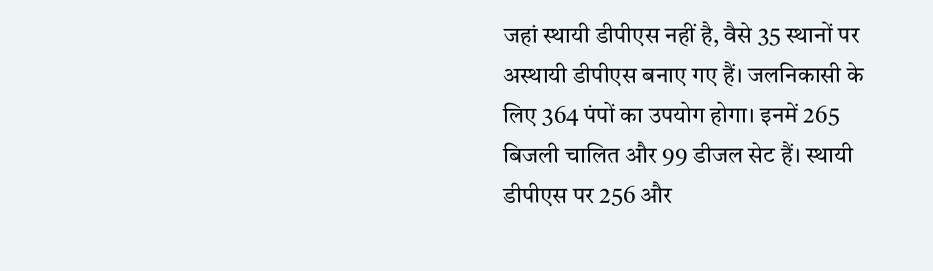जहां स्थायी डीपीएस नहीं है, वैसे 35 स्थानों पर अस्थायी डीपीएस बनाए गए हैं। जलनिकासी के लिए 364 पंपों का उपयोग होगा। इनमें 265 बिजली चालित और 99 डीजल सेट हैं। स्थायी डीपीएस पर 256 और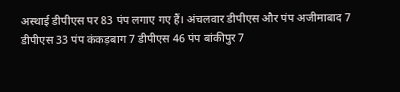अस्थाई डीपीएस पर 83 पंप लगाए गए हैं। अंचलवार डीपीएस और पंप अजीमाबाद 7 डीपीएस 33 पंप कंकड़बाग 7 डीपीएस 46 पंप बांकीपुर 7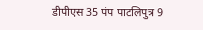डीपीएस 35 पंप पाटलिपुत्र 9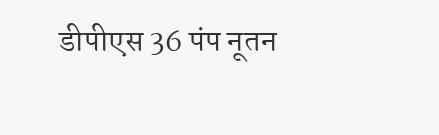डीपीएस 36 पंप नूतन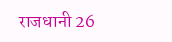राजधानी 26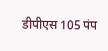डीपीएस 105 पंप